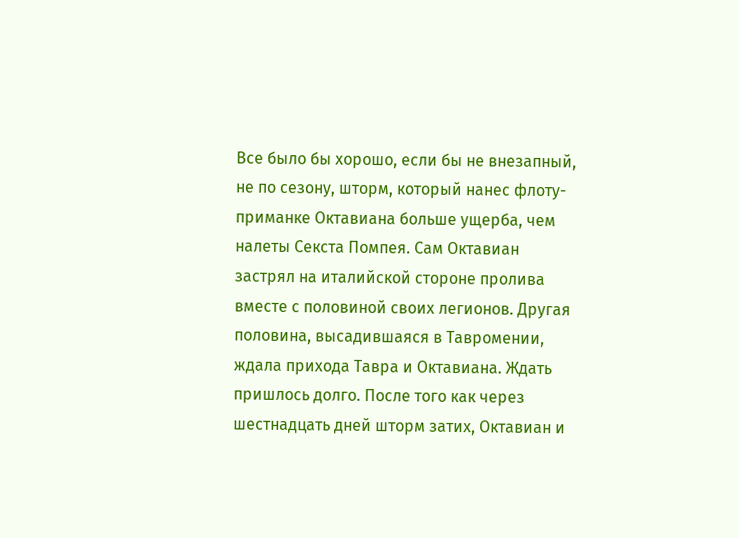Все было бы хорошо, если бы не внезапный, не по сезону, шторм, который нанес флоту-приманке Октавиана больше ущерба, чем налеты Секста Помпея. Сам Октавиан застрял на италийской стороне пролива вместе с половиной своих легионов. Другая половина, высадившаяся в Тавромении, ждала прихода Тавра и Октавиана. Ждать пришлось долго. После того как через шестнадцать дней шторм затих, Октавиан и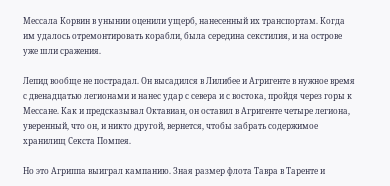Мессала Корвин в унынии оценили ущерб, нанесенный их транспортам. Когда им удалось отремонтировать корабли, была середина секстилия, и на острове уже шли сражения.

Лепид вообще не пострадал. Он высадился в Лилибее и Агригенте в нужное время с двенадцатью легионами и нанес удар с севера и с востока, пройдя через горы к Мессане. Как и предсказывал Октавиан, он оставил в Агригенте четыре легиона, уверенный, что он, и никто другой, вернется, чтобы забрать содержимое хранилищ Секста Помпея.

Но это Агриппа выиграл кампанию. Зная размер флота Тавра в Таренте и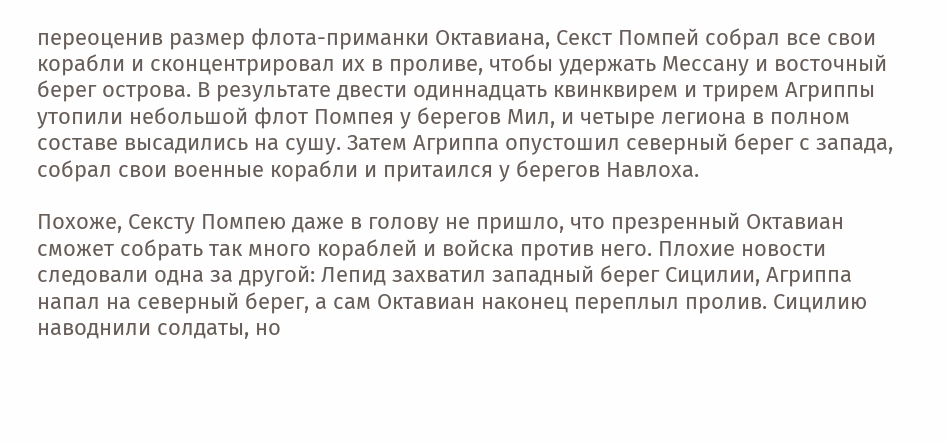переоценив размер флота-приманки Октавиана, Секст Помпей собрал все свои корабли и сконцентрировал их в проливе, чтобы удержать Мессану и восточный берег острова. В результате двести одиннадцать квинквирем и трирем Агриппы утопили небольшой флот Помпея у берегов Мил, и четыре легиона в полном составе высадились на сушу. Затем Агриппа опустошил северный берег с запада, собрал свои военные корабли и притаился у берегов Навлоха.

Похоже, Сексту Помпею даже в голову не пришло, что презренный Октавиан сможет собрать так много кораблей и войска против него. Плохие новости следовали одна за другой: Лепид захватил западный берег Сицилии, Агриппа напал на северный берег, а сам Октавиан наконец переплыл пролив. Сицилию наводнили солдаты, но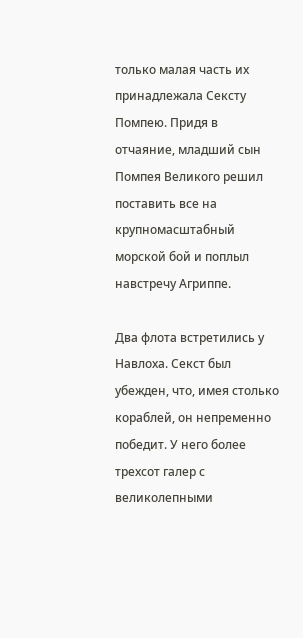только малая часть их принадлежала Сексту Помпею. Придя в отчаяние, младший сын Помпея Великого решил поставить все на крупномасштабный морской бой и поплыл навстречу Агриппе.

Два флота встретились у Навлоха. Секст был убежден, что, имея столько кораблей, он непременно победит. У него более трехсот галер с великолепными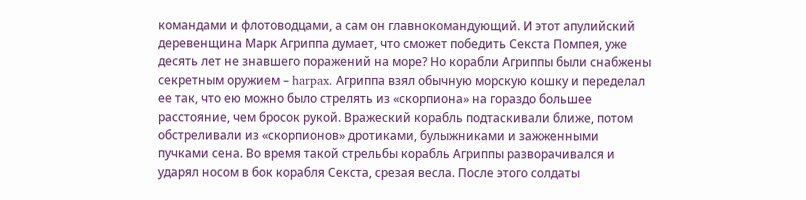командами и флотоводцами, а сам он главнокомандующий. И этот апулийский деревенщина Марк Агриппа думает, что сможет победить Секста Помпея, уже десять лет не знавшего поражений на море? Но корабли Агриппы были снабжены секретным оружием – harpax. Агриппа взял обычную морскую кошку и переделал ее так, что ею можно было стрелять из «скорпиона» на гораздо большее расстояние, чем бросок рукой. Вражеский корабль подтаскивали ближе, потом обстреливали из «скорпионов» дротиками, булыжниками и зажженными пучками сена. Во время такой стрельбы корабль Агриппы разворачивался и ударял носом в бок корабля Секста, срезая весла. После этого солдаты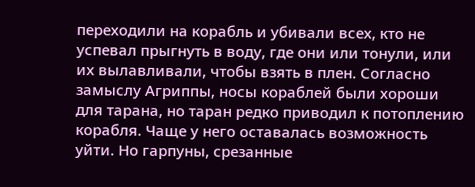переходили на корабль и убивали всех, кто не успевал прыгнуть в воду, где они или тонули, или их вылавливали, чтобы взять в плен. Согласно замыслу Агриппы, носы кораблей были хороши для тарана, но таран редко приводил к потоплению корабля. Чаще у него оставалась возможность уйти. Но гарпуны, срезанные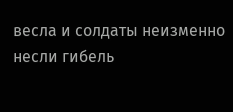весла и солдаты неизменно несли гибель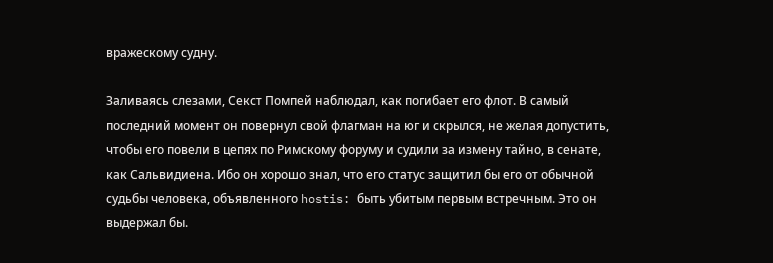вражескому судну.

Заливаясь слезами, Секст Помпей наблюдал, как погибает его флот. В самый последний момент он повернул свой флагман на юг и скрылся, не желая допустить, чтобы его повели в цепях по Римскому форуму и судили за измену тайно, в сенате, как Сальвидиена. Ибо он хорошо знал, что его статус защитил бы его от обычной судьбы человека, объявленного hostis: быть убитым первым встречным. Это он выдержал бы.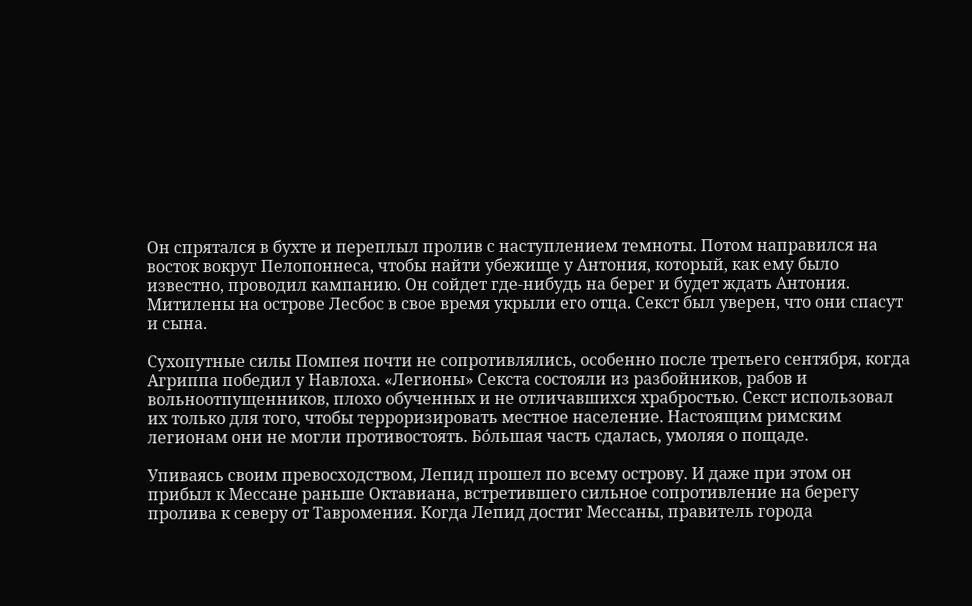Он спрятался в бухте и переплыл пролив с наступлением темноты. Потом направился на восток вокруг Пелопоннеса, чтобы найти убежище у Антония, который, как ему было известно, проводил кампанию. Он сойдет где-нибудь на берег и будет ждать Антония. Митилены на острове Лесбос в свое время укрыли его отца. Секст был уверен, что они спасут и сына.

Сухопутные силы Помпея почти не сопротивлялись, особенно после третьего сентября, когда Агриппа победил у Навлоха. «Легионы» Секста состояли из разбойников, рабов и вольноотпущенников, плохо обученных и не отличавшихся храбростью. Секст использовал их только для того, чтобы терроризировать местное население. Настоящим римским легионам они не могли противостоять. Бо́льшая часть сдалась, умоляя о пощаде.

Упиваясь своим превосходством, Лепид прошел по всему острову. И даже при этом он прибыл к Мессане раньше Октавиана, встретившего сильное сопротивление на берегу пролива к северу от Тавромения. Когда Лепид достиг Мессаны, правитель города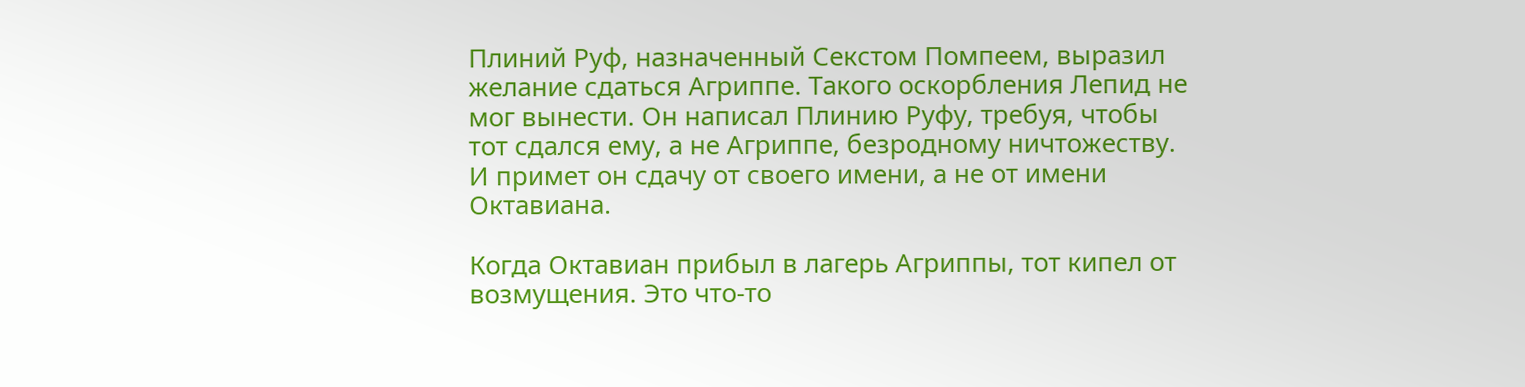Плиний Руф, назначенный Секстом Помпеем, выразил желание сдаться Агриппе. Такого оскорбления Лепид не мог вынести. Он написал Плинию Руфу, требуя, чтобы тот сдался ему, а не Агриппе, безродному ничтожеству. И примет он сдачу от своего имени, а не от имени Октавиана.

Когда Октавиан прибыл в лагерь Агриппы, тот кипел от возмущения. Это что-то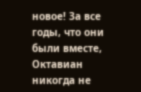новое! За все годы, что они были вместе, Октавиан никогда не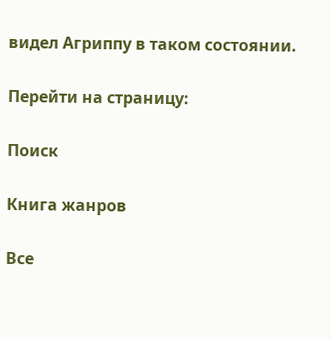видел Агриппу в таком состоянии.

Перейти на страницу:

Поиск

Книга жанров

Все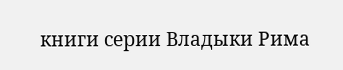книги серии Владыки Рима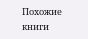Похожие книги